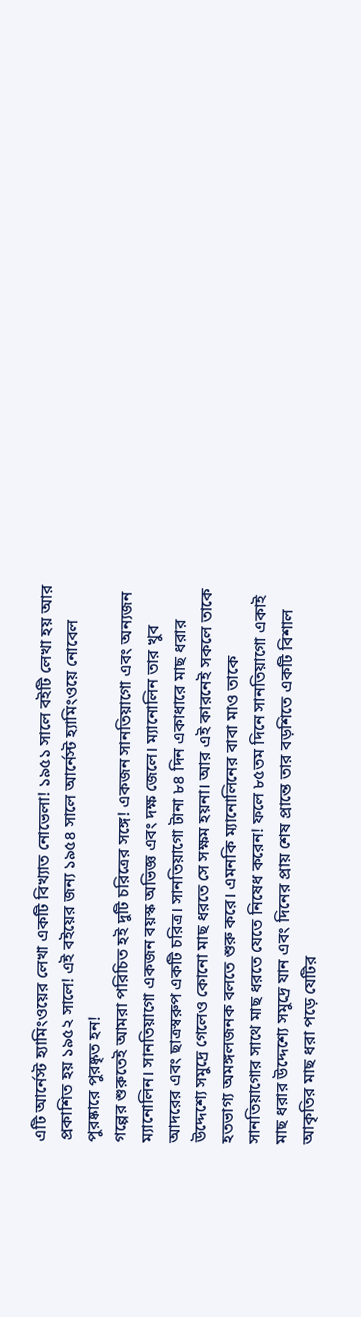এটি আর্নেস্ট হ্যামিংওয়ের লেখা একটি বিখ্যাত নোভেলা! ১৯৫১ সালে বইটি লেখা হয় আর প্রকাশিত হয় ১৯৫২ সালে! এই বইয়ের জন্য ১৯৫৪ সালে আর্নেস্ট হ্যামিংওয়ে নোবেল পুরষ্কারে পুরষ্কৃত হন!
গল্পের শুরুতেই আমরা পরিচিত হই দুটি চরিত্রের সঙ্গে! একজন সানতিয়াগো এবং অন্যজন ম্যানোলিন। সানতিয়াগো একজন বয়স্ক অভিজ্ঞ এবং দক্ষ জেলে। ম্যানোলিন তার খুব আদরের এবং ছাত্রস্বরুপ একটি চরিত্র। সানতিয়াগো টানা ৮৪ দিন একাধারে মাছ ধরার উদ্দেশ্যে সমুদ্রে গেলেও কোনো মাছ ধরতে সে সক্ষম হয়না। আর এই কারনেই সকলে তাকে হতভাগ্য অমঙ্গলজনক বলতে শুরু করে। এমনকি ম্যানোলিনের বাবা মাও তাকে সানতিয়াগোর সাথে মাছ ধরতে যেতে নিষেধ করেন! ফলে ৮৫তম দিনে সানতিয়াগো একাই মাছ ধরার উদ্দেশ্যে সমুদ্রে যান এবং দিনের প্রায় শেষ প্রান্তে তার বড়শিতে একটি বিশাল আকৃতির মাছ ধরা পড়ে যেটির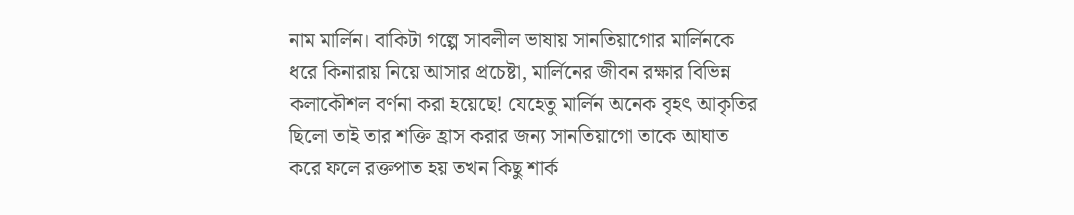নাম মার্লিন। বাকিটা গল্পে সাবলীল ভাষায় সানতিয়াগোর মার্লিনকে ধরে কিনারায় নিয়ে আসার প্রচেষ্টা, মার্লিনের জীবন রক্ষার বিভিন্ন কলাকৌশল বর্ণনা করা হয়েছে! যেহেতু মার্লিন অনেক বৃহৎ আকৃতির ছিলো তাই তার শক্তি হ্রাস করার জন্য সানতিয়াগো তাকে আঘাত করে ফলে রক্তপাত হয় তখন কিছু শার্ক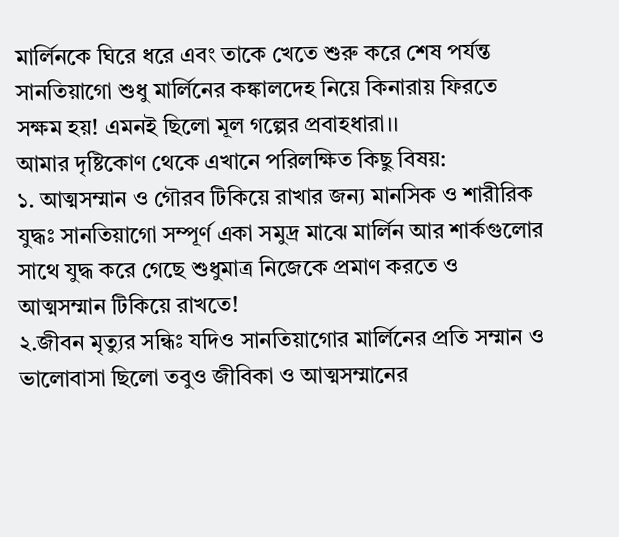মার্লিনকে ঘিরে ধরে এবং তাকে খেতে শুরু করে শেষ পর্যন্ত সানতিয়াগো শুধু মার্লিনের কঙ্কালদেহ নিয়ে কিনারায় ফিরতে সক্ষম হয়! এমনই ছিলো মূল গল্পের প্রবাহধারা।।
আমার দৃষ্টিকোণ থেকে এখানে পরিলক্ষিত কিছু বিষয়:
১. আত্মসম্মান ও গৌরব টিকিয়ে রাখার জন্য মানসিক ও শারীরিক যুদ্ধঃ সানতিয়াগো সম্পূর্ণ একা সমুদ্র মাঝে মার্লিন আর শার্কগুলোর সাথে যুদ্ধ করে গেছে শুধুমাত্র নিজেকে প্রমাণ করতে ও আত্মসম্মান টিকিয়ে রাখতে!
২.জীবন মৃত্যুর সন্ধিঃ যদিও সানতিয়াগোর মার্লিনের প্রতি সম্মান ও ভালোবাসা ছিলো তবুও জীবিকা ও আত্মসম্মানের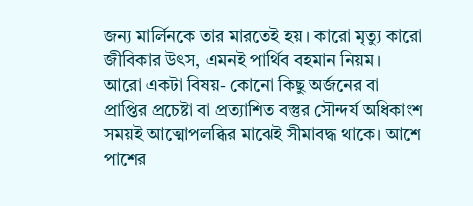জন্য মার্লিনকে তার মারতেই হয়। কারো মৃত্যু কারো জীবিকার উৎস, এমনই পার্থিব বহমান নিয়ম।
আরো একটা বিষয়- কোনো কিছু অর্জনের বা প্রাপ্তির প্রচেষ্টা বা প্রত্যাশিত বস্তুর সৌন্দর্য অধিকাংশ সময়ই আত্মোপলব্ধির মাঝেই সীমাবদ্ধ থাকে। আশে পাশের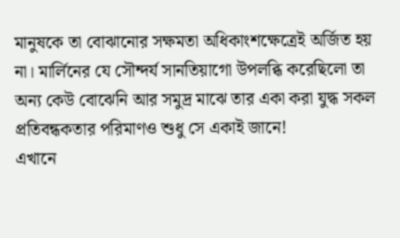মানুষকে তা বোঝানোর সক্ষমতা অধিকাংশক্ষেত্রেই অর্জিত হয় না। মার্লিনের যে সৌন্দর্য সানতিয়াগো উপলব্ধি করেছিলো তা অন্য কেউ বোঝেনি আর সমুদ্র মাঝে তার একা করা যুদ্ধ সকল প্রতিবন্ধকতার পরিমাণও শুধু সে একাই জানে!
এখানে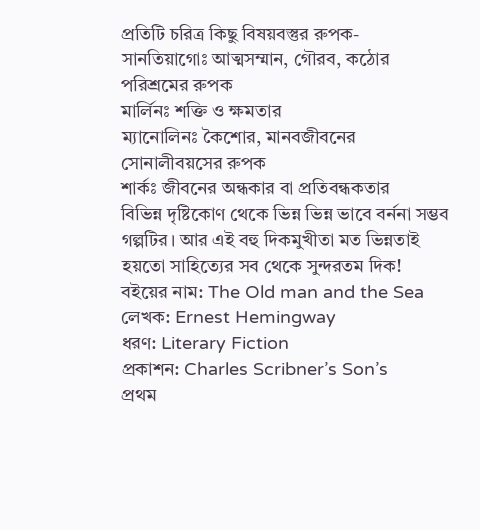প্রতিটি চরিত্র কিছু বিষয়বস্তুর রুপক-
সানতিয়াগোঃ আত্মসম্মান, গৌরব, কঠোর পরিশ্রমের রুপক
মার্লিনঃ শক্তি ও ক্ষমতার
ম্যানোলিনঃ কৈশোর, মানবজীবনের সোনালীবয়সের রুপক
শার্কঃ জীবনের অন্ধকার বা প্রতিবন্ধকতার
বিভিন্ন দৃষ্টিকোণ থেকে ভিন্ন ভিন্ন ভাবে বর্ননা সম্ভব গল্পটির। আর এই বহু দিকমুখীতা মত ভিন্নতাই হয়তো সাহিত্যের সব থেকে সুন্দরতম দিক!
বইয়ের নাম: The Old man and the Sea
লেখক: Ernest Hemingway
ধরণ: Literary Fiction
প্রকাশন: Charles Scribner’s Son’s
প্রথম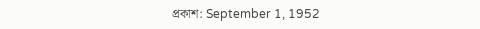প্রকাশ: September 1, 1952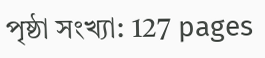পৃষ্ঠা সংখ্যা: 127 pages